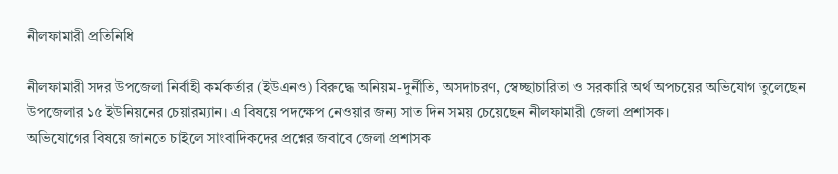নীলফামারী প্রতিনিধি

নীলফামারী সদর উপজেলা নির্বাহী কর্মকর্তার (ইউএনও) বিরুদ্ধে অনিয়ম-দুর্নীতি, অসদাচরণ, স্বেচ্ছাচারিতা ও সরকারি অর্থ অপচয়ের অভিযোগ তুলেছেন উপজেলার ১৫ ইউনিয়নের চেয়ারম্যান। এ বিষয়ে পদক্ষেপ নেওয়ার জন্য সাত দিন সময় চেয়েছেন নীলফামারী জেলা প্রশাসক।
অভিযোগের বিষয়ে জানতে চাইলে সাংবাদিকদের প্রশ্নের জবাবে জেলা প্রশাসক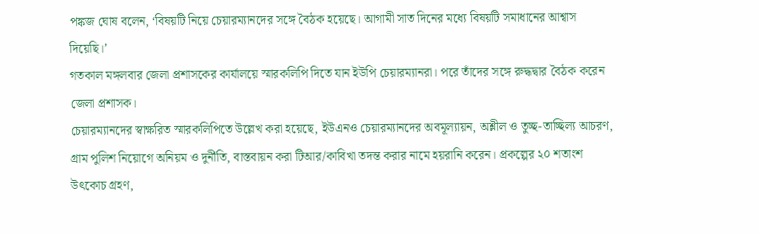পঙ্কজ ঘোষ বলেন, ‘বিষয়টি নিয়ে চেয়ারম্যানদের সঙ্গে বৈঠক হয়েছে। আগামী সাত দিনের মধ্যে বিষয়টি সমাধানের আশ্বাস দিয়েছি।’
গতকাল মঙ্গলবার জেলা প্রশাসকের কার্যালয়ে স্মারকলিপি দিতে যান ইউপি চেয়ারম্যানরা। পরে তাঁদের সঙ্গে রুদ্ধদ্বার বৈঠক করেন জেলা প্রশাসক।
চেয়ারম্যানদের স্বাক্ষরিত স্মারকলিপিতে উল্লেখ করা হয়েছে, ইউএনও চেয়ারম্যানদের অবমূল্যায়ন, অশ্লীল ও তুচ্ছ-তাচ্ছিল্য আচরণ, গ্রাম পুলিশ নিয়োগে অনিয়ম ও দুর্নীতি, বাস্তবায়ন করা টিআর/কাবিখা তদন্ত করার নামে হয়রানি করেন। প্রকল্পের ২০ শতাংশ উৎকোচ গ্রহণ,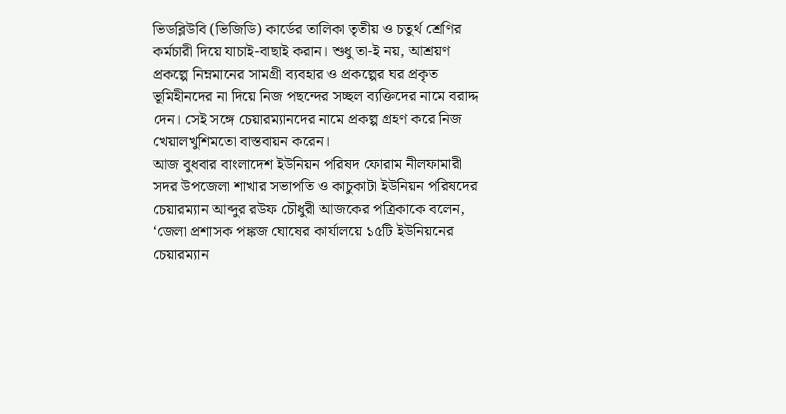ভিডব্লিউবি (ভিজিডি) কার্ডের তালিকা তৃতীয় ও চতুর্থ শ্রেণির কর্মচারী দিয়ে যাচাই-বাছাই করান। শুধু তা-ই নয়, আশ্রয়ণ প্রকল্পে নিম্নমানের সামগ্রী ব্যবহার ও প্রকল্পের ঘর প্রকৃত ভূমিহীনদের না দিয়ে নিজ পছন্দের সচ্ছল ব্যক্তিদের নামে বরাদ্দ দেন। সেই সঙ্গে চেয়ারম্যানদের নামে প্রকল্প গ্রহণ করে নিজ খেয়ালখুশিমতো বাস্তবায়ন করেন।
আজ বুধবার বাংলাদেশ ইউনিয়ন পরিষদ ফোরাম নীলফামারী সদর উপজেলা শাখার সভাপতি ও কাচুকাটা ইউনিয়ন পরিষদের চেয়ারম্যান আব্দুর রউফ চৌধুরী আজকের পত্রিকাকে বলেন, ‘জেলা প্রশাসক পঙ্কজ ঘোষের কার্যালয়ে ১৫টি ইউনিয়নের চেয়ারম্যান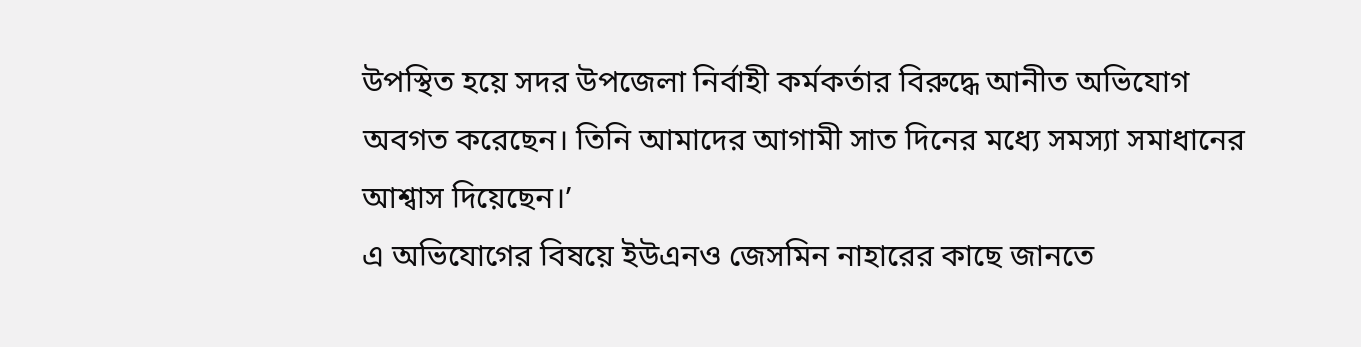উপস্থিত হয়ে সদর উপজেলা নির্বাহী কর্মকর্তার বিরুদ্ধে আনীত অভিযোগ অবগত করেছেন। তিনি আমাদের আগামী সাত দিনের মধ্যে সমস্যা সমাধানের আশ্বাস দিয়েছেন।’
এ অভিযোগের বিষয়ে ইউএনও জেসমিন নাহারের কাছে জানতে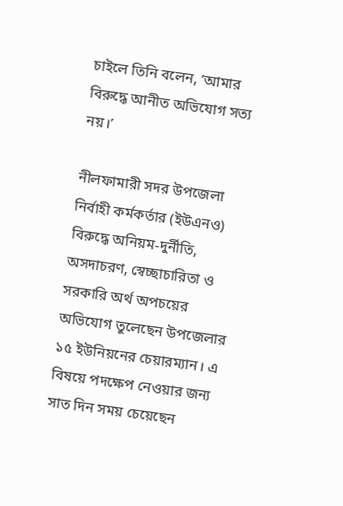চাইলে তিনি বলেন, ‘আমার বিরুদ্ধে আনীত অভিযোগ সত্য নয়।’

নীলফামারী সদর উপজেলা নির্বাহী কর্মকর্তার (ইউএনও) বিরুদ্ধে অনিয়ম-দুর্নীতি, অসদাচরণ, স্বেচ্ছাচারিতা ও সরকারি অর্থ অপচয়ের অভিযোগ তুলেছেন উপজেলার ১৫ ইউনিয়নের চেয়ারম্যান। এ বিষয়ে পদক্ষেপ নেওয়ার জন্য সাত দিন সময় চেয়েছেন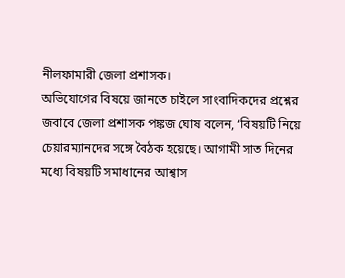নীলফামারী জেলা প্রশাসক।
অভিযোগের বিষয়ে জানতে চাইলে সাংবাদিকদের প্রশ্নের জবাবে জেলা প্রশাসক পঙ্কজ ঘোষ বলেন, ‘বিষয়টি নিয়ে চেয়ারম্যানদের সঙ্গে বৈঠক হয়েছে। আগামী সাত দিনের মধ্যে বিষয়টি সমাধানের আশ্বাস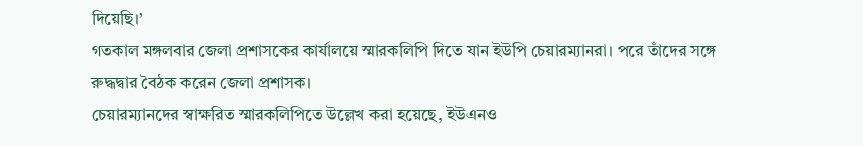দিয়েছি।’
গতকাল মঙ্গলবার জেলা প্রশাসকের কার্যালয়ে স্মারকলিপি দিতে যান ইউপি চেয়ারম্যানরা। পরে তাঁদের সঙ্গে রুদ্ধদ্বার বৈঠক করেন জেলা প্রশাসক।
চেয়ারম্যানদের স্বাক্ষরিত স্মারকলিপিতে উল্লেখ করা হয়েছে, ইউএনও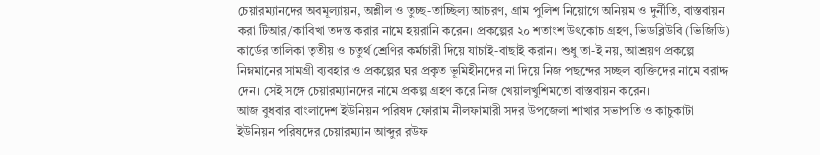চেয়ারম্যানদের অবমূল্যায়ন, অশ্লীল ও তুচ্ছ-তাচ্ছিল্য আচরণ, গ্রাম পুলিশ নিয়োগে অনিয়ম ও দুর্নীতি, বাস্তবায়ন করা টিআর/কাবিখা তদন্ত করার নামে হয়রানি করেন। প্রকল্পের ২০ শতাংশ উৎকোচ গ্রহণ, ভিডব্লিউবি (ভিজিডি) কার্ডের তালিকা তৃতীয় ও চতুর্থ শ্রেণির কর্মচারী দিয়ে যাচাই-বাছাই করান। শুধু তা-ই নয়, আশ্রয়ণ প্রকল্পে নিম্নমানের সামগ্রী ব্যবহার ও প্রকল্পের ঘর প্রকৃত ভূমিহীনদের না দিয়ে নিজ পছন্দের সচ্ছল ব্যক্তিদের নামে বরাদ্দ দেন। সেই সঙ্গে চেয়ারম্যানদের নামে প্রকল্প গ্রহণ করে নিজ খেয়ালখুশিমতো বাস্তবায়ন করেন।
আজ বুধবার বাংলাদেশ ইউনিয়ন পরিষদ ফোরাম নীলফামারী সদর উপজেলা শাখার সভাপতি ও কাচুকাটা ইউনিয়ন পরিষদের চেয়ারম্যান আব্দুর রউফ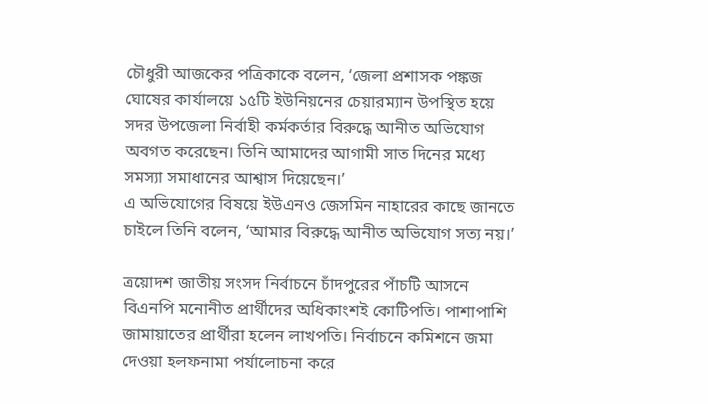চৌধুরী আজকের পত্রিকাকে বলেন, ‘জেলা প্রশাসক পঙ্কজ ঘোষের কার্যালয়ে ১৫টি ইউনিয়নের চেয়ারম্যান উপস্থিত হয়ে সদর উপজেলা নির্বাহী কর্মকর্তার বিরুদ্ধে আনীত অভিযোগ অবগত করেছেন। তিনি আমাদের আগামী সাত দিনের মধ্যে সমস্যা সমাধানের আশ্বাস দিয়েছেন।’
এ অভিযোগের বিষয়ে ইউএনও জেসমিন নাহারের কাছে জানতে চাইলে তিনি বলেন, ‘আমার বিরুদ্ধে আনীত অভিযোগ সত্য নয়।’

ত্রয়োদশ জাতীয় সংসদ নির্বাচনে চাঁদপুরের পাঁচটি আসনে বিএনপি মনোনীত প্রার্থীদের অধিকাংশই কোটিপতি। পাশাপাশি জামায়াতের প্রার্থীরা হলেন লাখপতি। নির্বাচনে কমিশনে জমা দেওয়া হলফনামা পর্যালোচনা করে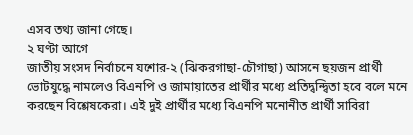এসব তথ্য জানা গেছে।
২ ঘণ্টা আগে
জাতীয় সংসদ নির্বাচনে যশোর-২ (ঝিকরগাছা-চৌগাছা) আসনে ছয়জন প্রার্থী ভোটযুদ্ধে নামলেও বিএনপি ও জামায়াতের প্রার্থীর মধ্যে প্রতিদ্বন্দ্বিতা হবে বলে মনে করছেন বিশ্লেষকেরা। এই দুই প্রার্থীর মধ্যে বিএনপি মনোনীত প্রার্থী সাবিরা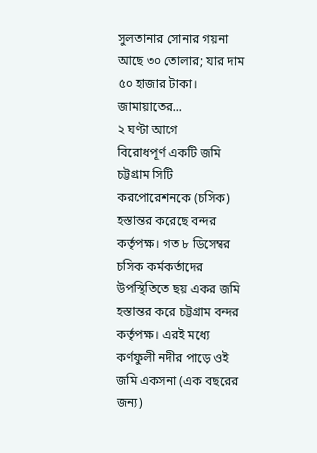সুলতানার সোনার গয়না আছে ৩০ তোলার; যার দাম ৫০ হাজার টাকা। জামায়াতের...
২ ঘণ্টা আগে
বিরোধপূর্ণ একটি জমি চট্টগ্রাম সিটি করপোরেশনকে (চসিক) হস্তান্তর করেছে বন্দর কর্তৃপক্ষ। গত ৮ ডিসেম্বর চসিক কর্মকর্তাদের উপস্থিতিতে ছয় একর জমি হস্তান্তর করে চট্টগ্রাম বন্দর কর্তৃপক্ষ। এরই মধ্যে কর্ণফুলী নদীর পাড়ে ওই জমি একসনা (এক বছরের জন্য)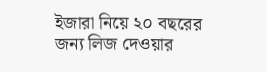ইজারা নিয়ে ২০ বছরের জন্য লিজ দেওয়ার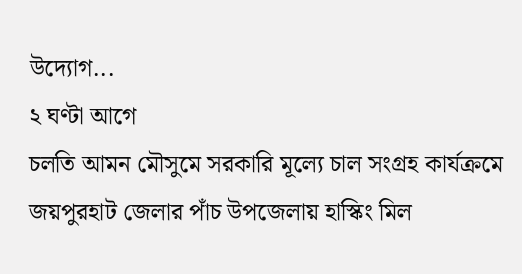উদ্যোগ...
২ ঘণ্টা আগে
চলতি আমন মৌসুমে সরকারি মূল্যে চাল সংগ্রহ কার্যক্রমে জয়পুরহাট জেলার পাঁচ উপজেলায় হাস্কিং মিল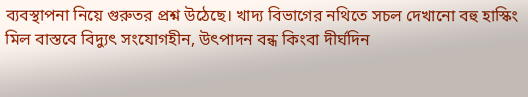ব্যবস্থাপনা নিয়ে গুরুতর প্রশ্ন উঠেছে। খাদ্য বিভাগের নথিতে সচল দেখানো বহু হাস্কিং মিল বাস্তবে বিদ্যুৎ সংযোগহীন, উৎপাদন বন্ধ কিংবা দীর্ঘদিন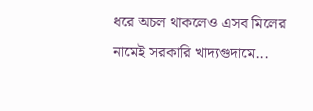ধরে অচল থাকলেও এসব মিলের নামেই সরকারি খাদ্যগুদামে...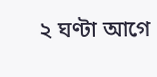২ ঘণ্টা আগে